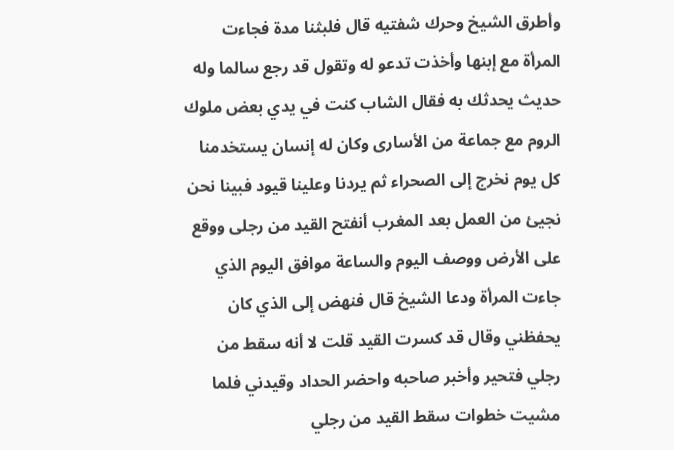وأطرق الشيخ وحرك شفتيه قال فلبثنا مدة فجاءت المرأة مع إبنها وأخذت تدعو له وتقول قد رجع سالما وله حديث يحدثك به فقال الشاب كنت في يدي بعض ملوك الروم مع جماعة من الأسارى وكان له إنسان يستخدمنا كل يوم نخرج إلى الصحراء ثم يردنا وعلينا قيود فبينا نحن نجيئ من العمل بعد المغرب أنفتح القيد من رجلى ووقع على الأرض ووصف اليوم والساعة موافق اليوم الذي جاءت المرأة ودعا الشيخ قال فنهض إلى الذي كان يحفظني وقال قد كسرت القيد قلت لا أنه سقط من رجلي فتحير وأخبر صاحبه واحضر الحداد وقيدني فلما مشيت خطوات سقط القيد من رجلي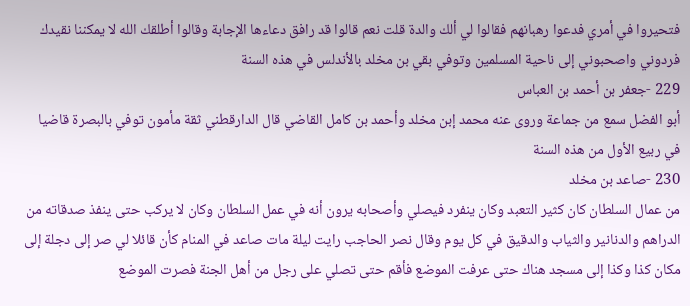فتحيروا في أمري فدعوا رهبانهم فقالوا لي ألك والدة قلت نعم قالوا قد رافق دعاءها الإجابة وقالوا أطلقك الله لا يمكننا نقيدك فردوني واصحبوني إلى ناحية المسلمين وتوفي بقي بن مخلد بالأندلس في هذه السنة
229 -جعفر بن أحمد بن العباس
أبو الفضل سمع من جماعة وروى عنه محمد إبن مخلد وأحمد بن كامل القاضي قال الدارقطني ثقة مأمون توفي بالبصرة قاضيا في ربيع الأول من هذه السنة
230 -صاعد بن مخلد
من عمال السلطان كان كثير التعبد وكان ينفرد فيصلي وأصحابه يرون أنه في عمل السلطان وكان لا يركب حتى ينفذ صدقاته من الدراهم والدنانير والثياب والدقيق في كل يوم وقال نصر الحاجب رايت ليلة مات صاعد في المنام كأن قائلا لي صر إلى دجلة إلى مكان كذا وكذا إلى مسجد هناك حتى عرفت الموضع فأقم حتى تصلي على رجل من أهل الجنة فصرت الموضع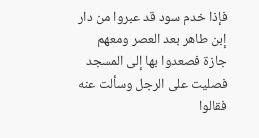فإذا خدم سود قد عبروا من دار إبن طاهر بعد العصر ومعهم جازة فصعدوا بها إلى المسجد فصليت على الرجل وسألت عنه فقالوا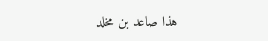هذا صاعد بن مخلد